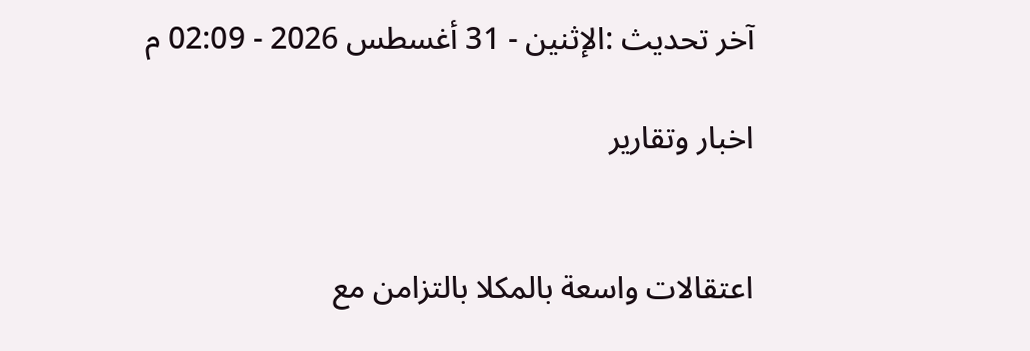آخر تحديث :الإثنين - 31 أغسطس 2026 - 02:09 م

اخبار وتقارير


اعتقالات واسعة بالمكلا بالتزامن مع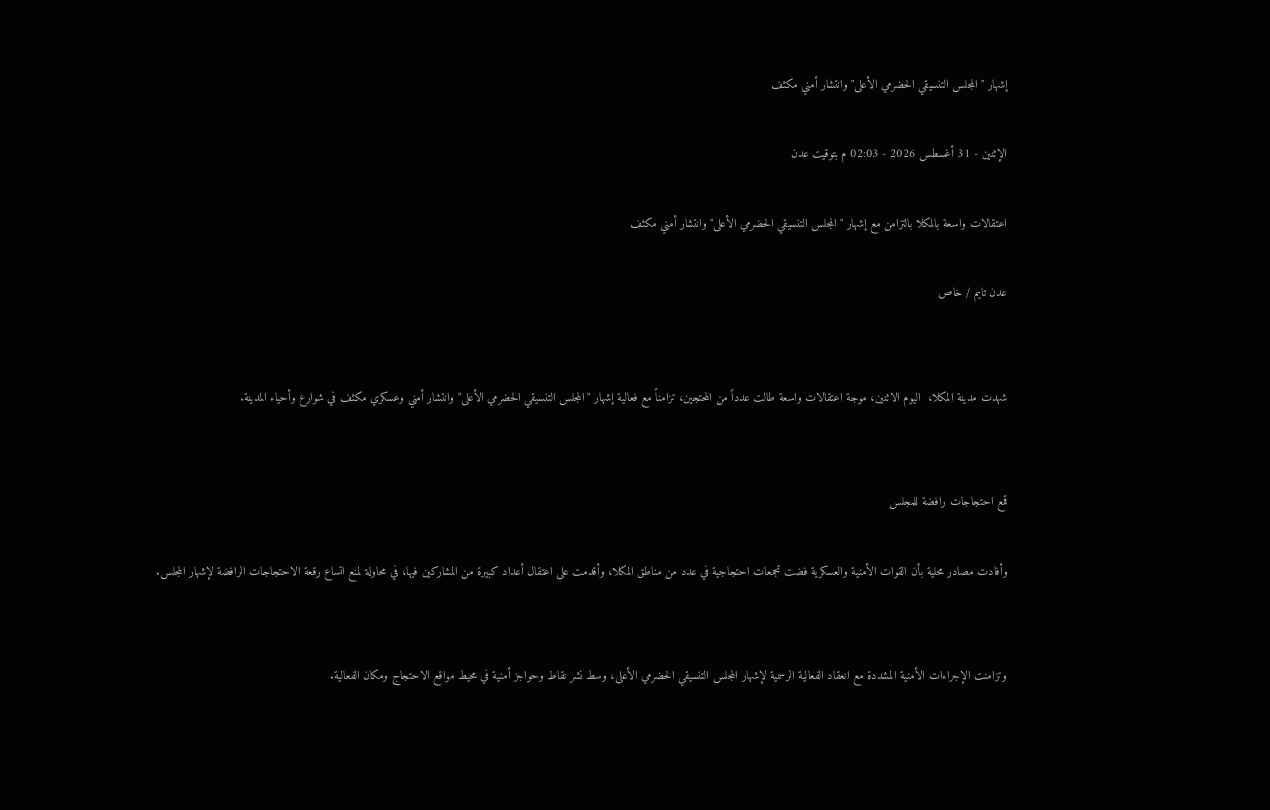إشهار "المجلس التنسيقي الحضرمي الأعلى" وانتشار أمني مكثف

الإثنين - 31 أغسطس 2026 - 02:03 م بتوقيت عدن

اعتقالات واسعة بالمكلا بالتزامن مع إشهار "المجلس التنسيقي الحضرمي الأعلى" وانتشار أمني مكثف

عدن تايم / خاص


شهدت مدينة المكلا،  اليوم الاثنين، موجة اعتقالات واسعة طالت عدداً من المحتجين، تزامناً مع فعالية إشهار "المجلس التنسيقي الحضرمي الأعلى" وانتشار أمني وعسكري مكثف في شوارع وأحياء المدينة.


قمع احتجاجات رافضة للمجلس

وأفادت مصادر محلية بأن القوات الأمنية والعسكرية فضت تجمعات احتجاجية في عدد من مناطق المكلا، وأقدمت على اعتقال أعداد كبيرة من المشاركين فيها، في محاولة لمنع اتساع رقعة الاحتجاجات الرافضة لإشهار المجلس.


وتزامنت الإجراءات الأمنية المشددة مع انعقاد الفعالية الرسمية لإشهار المجلس التنسيقي الحضرمي الأعلى، وسط نشر نقاط وحواجز أمنية في محيط مواقع الاحتجاج ومكان الفعالية.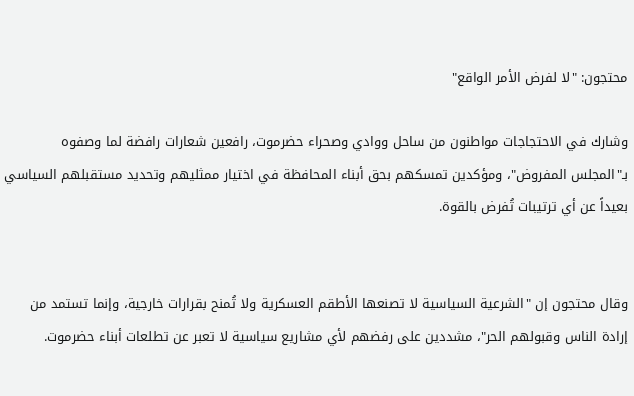محتجون: "لا لفرض الأمر الواقع"

وشارك في الاحتجاجات مواطنون من ساحل ووادي وصحراء حضرموت، رافعين شعارات رافضة لما وصفوه بـ"المجلس المفروض"، ومؤكدين تمسكهم بحق أبناء المحافظة في اختيار ممثليهم وتحديد مستقبلهم السياسي بعيداً عن أي ترتيبات تُفرض بالقوة.


وقال محتجون إن "الشرعية السياسية لا تصنعها الأطقم العسكرية ولا تُمنح بقرارات خارجية، وإنما تستمد من إرادة الناس وقبولهم الحر"، مشددين على رفضهم لأي مشاريع سياسية لا تعبر عن تطلعات أبناء حضرموت.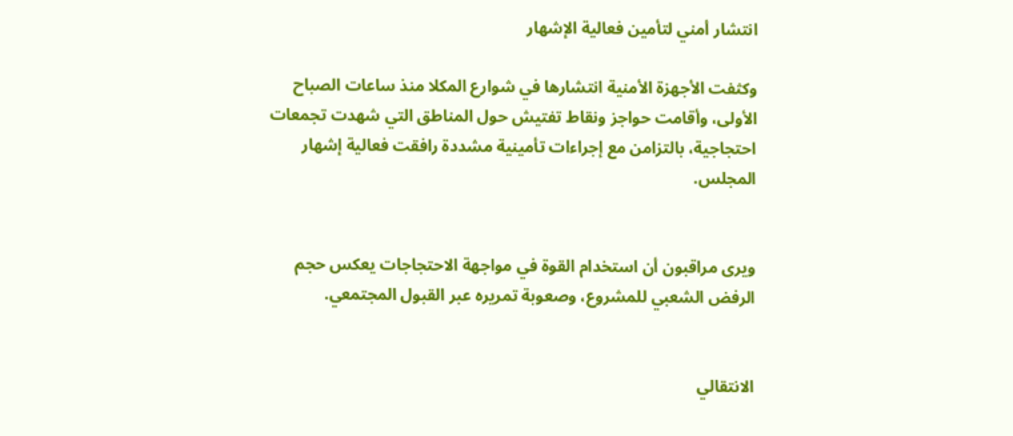انتشار أمني لتأمين فعالية الإشهار

وكثفت الأجهزة الأمنية انتشارها في شوارع المكلا منذ ساعات الصباح الأولى، وأقامت حواجز ونقاط تفتيش حول المناطق التي شهدت تجمعات احتجاجية، بالتزامن مع إجراءات تأمينية مشددة رافقت فعالية إشهار المجلس.


ويرى مراقبون أن استخدام القوة في مواجهة الاحتجاجات يعكس حجم الرفض الشعبي للمشروع، وصعوبة تمريره عبر القبول المجتمعي.


الانتقالي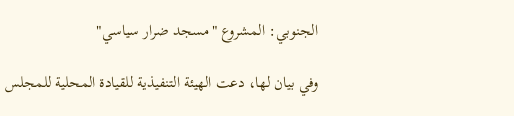الجنوبي: المشروع "مسجد ضرار سياسي"

وفي بيان لها، دعت الهيئة التنفيذية للقيادة المحلية للمجلس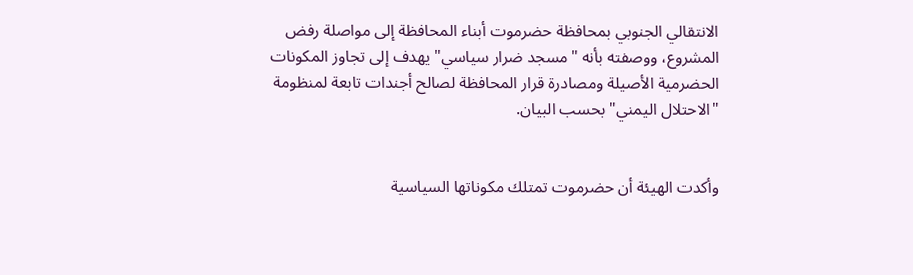الانتقالي الجنوبي بمحافظة حضرموت أبناء المحافظة إلى مواصلة رفض المشروع، ووصفته بأنه "مسجد ضرار سياسي" يهدف إلى تجاوز المكونات الحضرمية الأصيلة ومصادرة قرار المحافظة لصالح أجندات تابعة لمنظومة "الاحتلال اليمني" بحسب البيان.


وأكدت الهيئة أن حضرموت تمتلك مكوناتها السياسية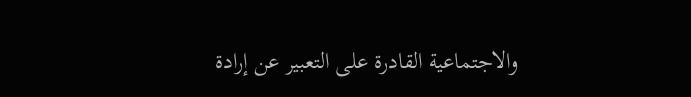والاجتماعية القادرة على التعبير عن إرادة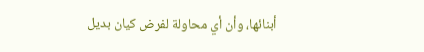أبنائها، وأن أي محاولة لفرض كيان بديل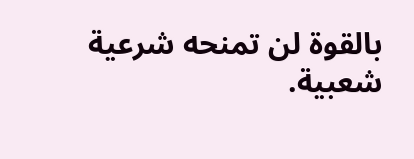بالقوة لن تمنحه شرعية شعبية.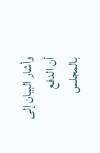وأشار البيان إلى أن الدفع بالمجلس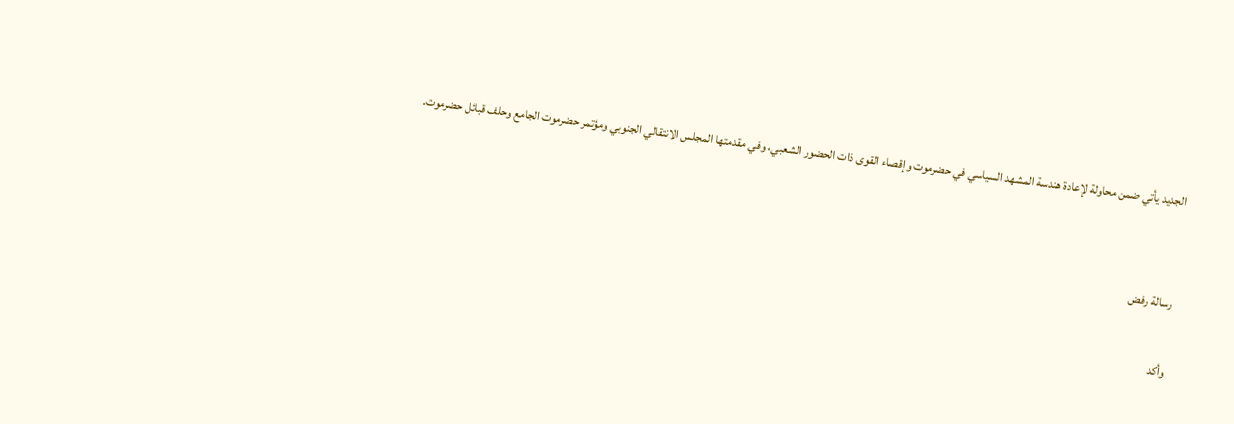الجديد يأتي ضمن محاولة لإعادة هندسة المشهد السياسي في حضرموت وإقصاء القوى ذات الحضور الشعبي، وفي مقدمتها المجلس الانتقالي الجنوبي ومؤتمر حضرموت الجامع وحلف قبائل حضرموت.


رسالة رفض

وأكد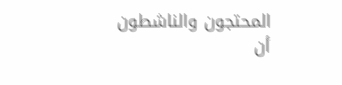المحتجون والناشطون أن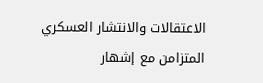الاعتقالات والانتشار العسكري المتزامن مع إشهار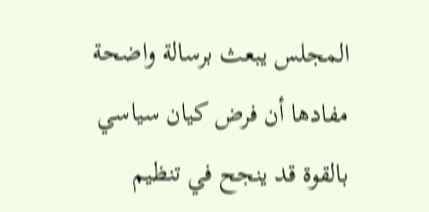المجلس يبعث برسالة واضحة مفادها أن فرض كيان سياسي بالقوة قد ينجح في تنظيم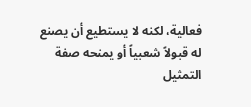فعالية، لكنه لا يستطيع أن يصنع له قبولاً شعبياً أو يمنحه صفة التمثيل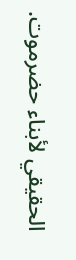الحقيقي لأبناء حضرموت.